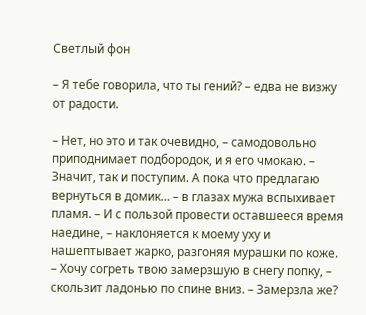Светлый фон

– Я тебе говорила, что ты гений? – едва не визжу от радости.

– Нет, но это и так очевидно, – самодовольно приподнимает подбородок, и я его чмокаю. – Значит, так и поступим. А пока что предлагаю вернуться в домик… – в глазах мужа вспыхивает пламя. – И с пользой провести оставшееся время наедине, – наклоняется к моему уху и нашептывает жарко, разгоняя мурашки по коже. – Хочу согреть твою замерзшую в снегу попку, – скользит ладонью по спине вниз. – Замерзла же?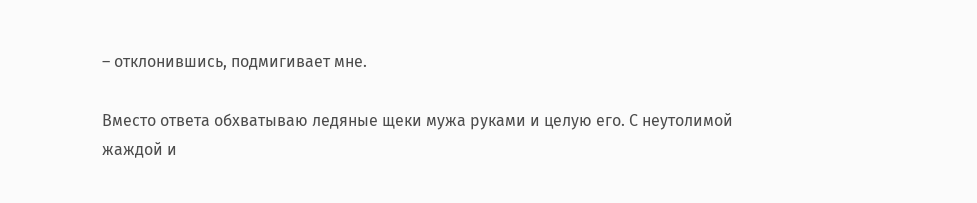– отклонившись, подмигивает мне.

Вместо ответа обхватываю ледяные щеки мужа руками и целую его. С неутолимой жаждой и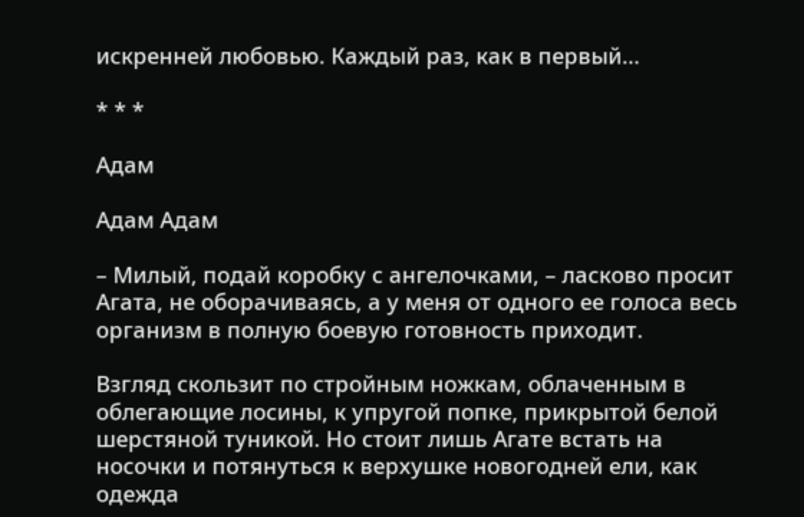искренней любовью. Каждый раз, как в первый…

* * *

Адам

Адам Адам

– Милый, подай коробку с ангелочками, – ласково просит Агата, не оборачиваясь, а у меня от одного ее голоса весь организм в полную боевую готовность приходит.

Взгляд скользит по стройным ножкам, облаченным в облегающие лосины, к упругой попке, прикрытой белой шерстяной туникой. Но стоит лишь Агате встать на носочки и потянуться к верхушке новогодней ели, как одежда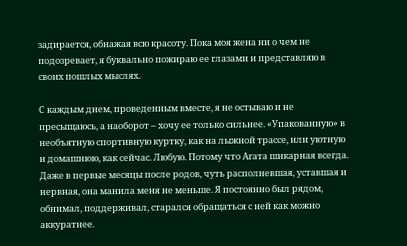задирается, обнажая всю красоту. Пока моя жена ни о чем не подозревает, я буквально пожираю ее глазами и представляю в своих пошлых мыслях.

С каждым днем, проведенным вместе, я не остываю и не пресыщаюсь, а наоборот – хочу ее только сильнее. «Упакованную» в необъятную спортивную куртку, как на лыжной трассе, или уютную и домашнюю, как сейчас. Любую. Потому что Агата шикарная всегда. Даже в первые месяцы после родов, чуть располневшая, уставшая и нервная, она манила меня не меньше. Я постоянно был рядом, обнимал, поддерживал, старался обращаться с ней как можно аккуратнее.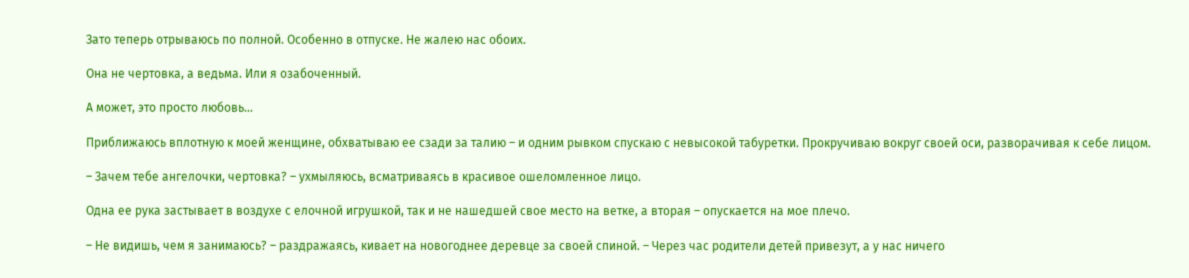Зато теперь отрываюсь по полной. Особенно в отпуске. Не жалею нас обоих.

Она не чертовка, а ведьма. Или я озабоченный.

А может, это просто любовь…

Приближаюсь вплотную к моей женщине, обхватываю ее сзади за талию – и одним рывком спускаю с невысокой табуретки. Прокручиваю вокруг своей оси, разворачивая к себе лицом.

– Зачем тебе ангелочки, чертовка? – ухмыляюсь, всматриваясь в красивое ошеломленное лицо.

Одна ее рука застывает в воздухе с елочной игрушкой, так и не нашедшей свое место на ветке, а вторая – опускается на мое плечо.

– Не видишь, чем я занимаюсь? – раздражаясь, кивает на новогоднее деревце за своей спиной. – Через час родители детей привезут, а у нас ничего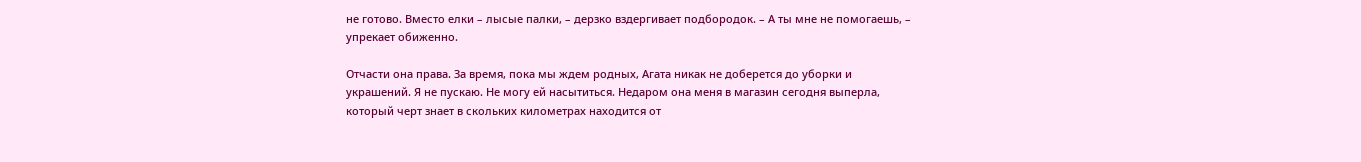не готово. Вместо елки – лысые палки, – дерзко вздергивает подбородок. – А ты мне не помогаешь, – упрекает обиженно.

Отчасти она права. За время, пока мы ждем родных, Агата никак не доберется до уборки и украшений. Я не пускаю. Не могу ей насытиться. Недаром она меня в магазин сегодня выперла, который черт знает в скольких километрах находится от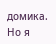домика. Но я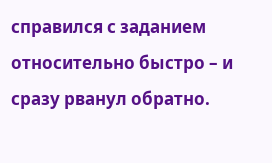справился с заданием относительно быстро – и сразу рванул обратно.